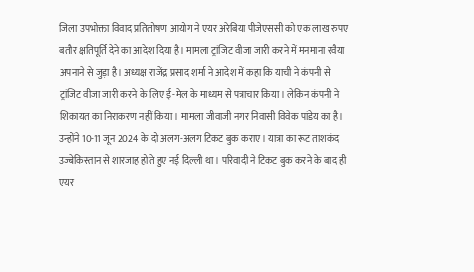जिला उपभोक्ता विवाद प्रतितोषण आयोग ने एयर अरेबिया पीजेएससी को एक लाख रुपए बतौर क्षतिपूर्ति देने का आदेश दिया है। मामला ट्रांजिट वीजा जारी करने में मनमाना रवैया अपनाने से जुड़ा है। अध्यक्ष राजेंद्र प्रसाद शर्मा ने आदेश में कहा कि याची ने कंपनी से ट्रांजिट वीजा जारी करने के लिए ई-मेल के माध्यम से पत्राचार किया। लेकिन कंपनी ने शिकायत का निराकरण नहीं किया। मामला जीवाजी नगर निवासी विवेक पांडेय का है। उन्होंने 10-11 जून 2024 के दो अलग-अलग टिकट बुक कराए। यात्रा का रूट ताशकंद उज्बेकिस्तान से शारजाह होते हुए नई दिल्ली था। परिवादी ने टिकट बुक करने के बाद ही एयर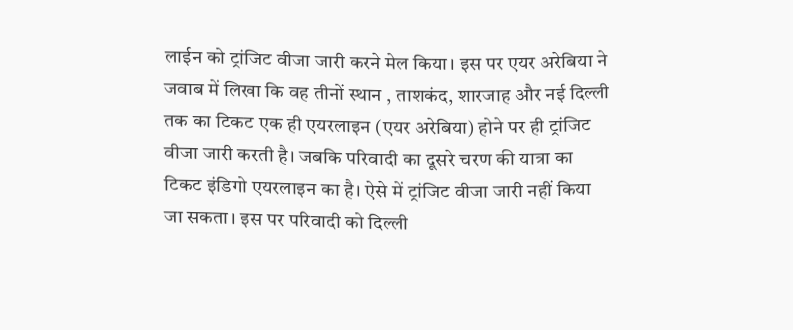लाईन को ट्रांजिट वीजा जारी करने मेल किया। इस पर एयर अरेबिया ने जवाब में लिखा कि वह तीनों स्थान , ताशकंद, शारजाह और नई दिल्ली तक का टिकट एक ही एयरलाइन (एयर अरेबिया) होने पर ही ट्रांजिट वीजा जारी करती है। जबकि परिवादी का दूसरे चरण की यात्रा का टिकट इंडिगो एयरलाइन का है। ऐसे में ट्रांजिट वीजा जारी नहीं किया जा सकता। इस पर परिवादी को दिल्ली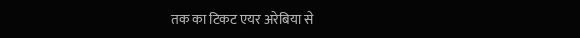तक का टिकट एयर अरेबिया से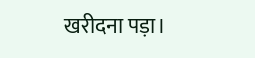खरीदना पड़ा।